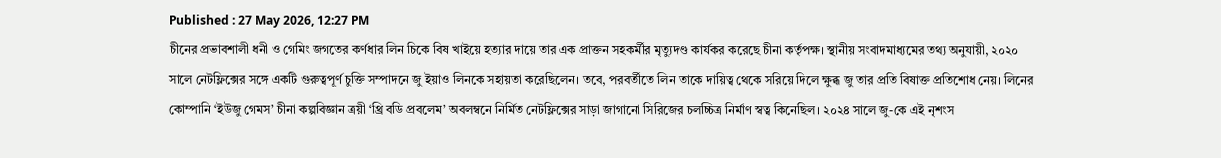Published : 27 May 2026, 12:27 PM
চীনের প্রভাবশালী ধনী ও গেমিং জগতের কর্ণধার লিন চিকে বিষ খাইয়ে হত্যার দায়ে তার এক প্রাক্তন সহকর্মীর মৃত্যুদণ্ড কার্যকর করেছে চীনা কর্তৃপক্ষ। স্থানীয় সংবাদমাধ্যমের তথ্য অনুযায়ী, ২০২০ সালে নেটফ্লিক্সের সঙ্গে একটি গুরুত্বপূর্ণ চুক্তি সম্পাদনে জু ইয়াও লিনকে সহায়তা করেছিলেন। তবে, পরবর্তীতে লিন তাকে দায়িত্ব থেকে সরিয়ে দিলে ক্ষুব্ধ জু তার প্রতি বিষাক্ত প্রতিশোধ নেয়। লিনের কোম্পানি ‘ইউজু গেমস’ চীনা কল্পবিজ্ঞান ত্রয়ী ‘থ্রি বডি প্রবলেম’ অবলম্বনে নির্মিত নেটফ্লিক্সের সাড়া জাগানো সিরিজের চলচ্চিত্র নির্মাণ স্বত্ব কিনেছিল। ২০২৪ সালে জু-কে এই নৃশংস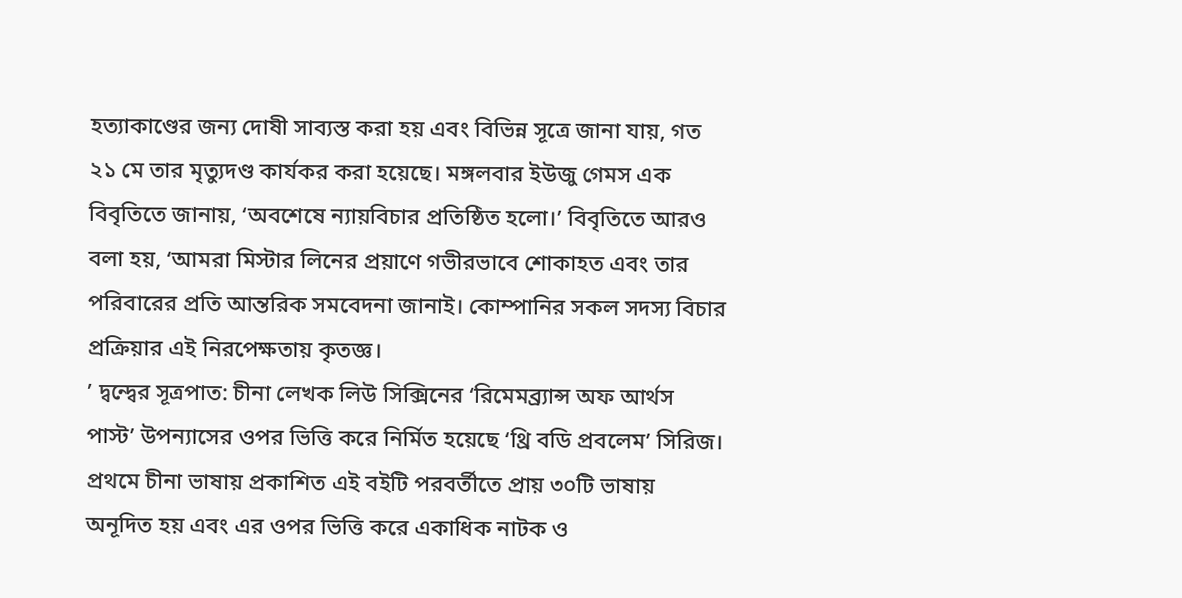হত্যাকাণ্ডের জন্য দোষী সাব্যস্ত করা হয় এবং বিভিন্ন সূত্রে জানা যায়, গত ২১ মে তার মৃত্যুদণ্ড কার্যকর করা হয়েছে। মঙ্গলবার ইউজু গেমস এক বিবৃতিতে জানায়, ‘অবশেষে ন্যায়বিচার প্রতিষ্ঠিত হলো।’ বিবৃতিতে আরও বলা হয়, ‘আমরা মিস্টার লিনের প্রয়াণে গভীরভাবে শোকাহত এবং তার পরিবারের প্রতি আন্তরিক সমবেদনা জানাই। কোম্পানির সকল সদস্য বিচার প্রক্রিয়ার এই নিরপেক্ষতায় কৃতজ্ঞ।
’ দ্বন্দ্বের সূত্রপাত: চীনা লেখক লিউ সিক্সিনের ‘রিমেমব্র্যান্স অফ আর্থস পাস্ট’ উপন্যাসের ওপর ভিত্তি করে নির্মিত হয়েছে ‘থ্রি বডি প্রবলেম’ সিরিজ। প্রথমে চীনা ভাষায় প্রকাশিত এই বইটি পরবর্তীতে প্রায় ৩০টি ভাষায় অনূদিত হয় এবং এর ওপর ভিত্তি করে একাধিক নাটক ও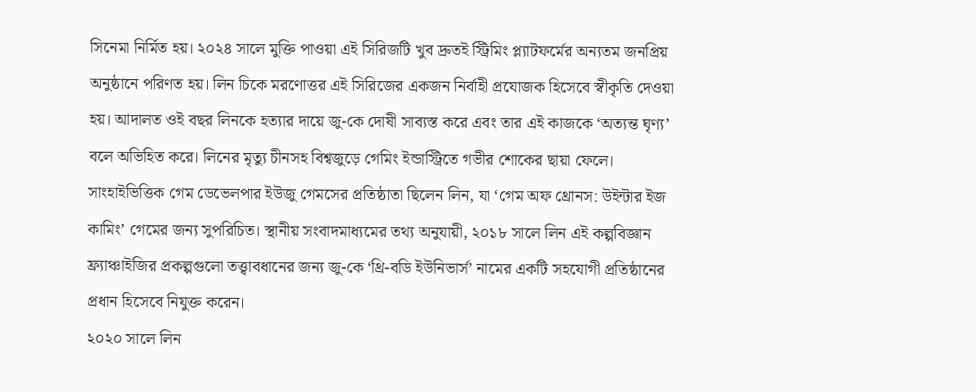সিনেমা নির্মিত হয়। ২০২৪ সালে মুক্তি পাওয়া এই সিরিজটি খুব দ্রুতই স্ট্রিমিং প্ল্যাটফর্মের অন্যতম জনপ্রিয় অনুষ্ঠানে পরিণত হয়। লিন চিকে মরণোত্তর এই সিরিজের একজন নির্বাহী প্রযোজক হিসেবে স্বীকৃতি দেওয়া হয়। আদালত ওই বছর লিনকে হত্যার দায়ে জু-কে দোষী সাব্যস্ত করে এবং তার এই কাজকে ‘অত্যন্ত ঘৃণ্য’ বলে অভিহিত করে। লিনের মৃত্যু চীনসহ বিশ্বজুড়ে গেমিং ইন্ডাস্ট্রিতে গভীর শোকের ছায়া ফেলে। সাংহাইভিত্তিক গেম ডেভেলপার ইউজু গেমসের প্রতিষ্ঠাতা ছিলেন লিন, যা ‘গেম অফ থ্রোনস: উইন্টার ইজ কামিং’ গেমের জন্য সুপরিচিত। স্থানীয় সংবাদমাধ্যমের তথ্য অনুযায়ী, ২০১৮ সালে লিন এই কল্পবিজ্ঞান ফ্র্যাঞ্চাইজির প্রকল্পগুলো তত্ত্বাবধানের জন্য জু-কে ‘থ্রি-বডি ইউনিভার্স’ নামের একটি সহযোগী প্রতিষ্ঠানের প্রধান হিসেবে নিযুক্ত করেন।
২০২০ সালে লিন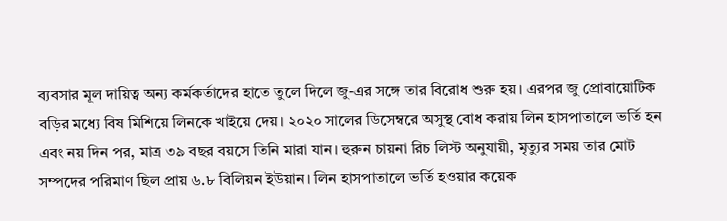ব্যবসার মূল দায়িত্ব অন্য কর্মকর্তাদের হাতে তুলে দিলে জু-এর সঙ্গে তার বিরোধ শুরু হয়। এরপর জু প্রোবায়োটিক বড়ির মধ্যে বিষ মিশিয়ে লিনকে খাইয়ে দেয়। ২০২০ সালের ডিসেম্বরে অসুস্থ বোধ করায় লিন হাসপাতালে ভর্তি হন এবং নয় দিন পর, মাত্র ৩৯ বছর বয়সে তিনি মারা যান। হুরুন চায়না রিচ লিস্ট অনুযায়ী, মৃত্যুর সময় তার মোট সম্পদের পরিমাণ ছিল প্রায় ৬.৮ বিলিয়ন ইউয়ান। লিন হাসপাতালে ভর্তি হওয়ার কয়েক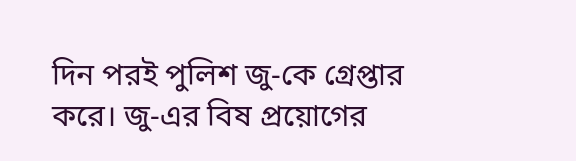দিন পরই পুলিশ জু-কে গ্রেপ্তার করে। জু-এর বিষ প্রয়োগের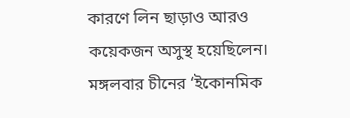কারণে লিন ছাড়াও আরও কয়েকজন অসুস্থ হয়েছিলেন। মঙ্গলবার চীনের ‘ইকোনমিক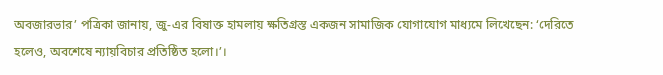অবজারভার’ পত্রিকা জানায়, জু-এর বিষাক্ত হামলায় ক্ষতিগ্রস্ত একজন সামাজিক যোগাযোগ মাধ্যমে লিখেছেন: ‘দেরিতে হলেও, অবশেষে ন্যায়বিচার প্রতিষ্ঠিত হলো।’।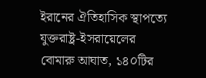ইরানের ঐতিহাসিক স্থাপত্যে যুক্তরাষ্ট্র-ইসরায়েলের বোমারু আঘাত, ১৪০টির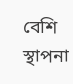বেশি স্থাপনা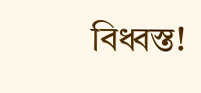বিধ্বস্ত!